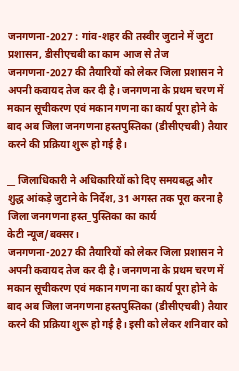जनगणना-2027 : गांव-शहर की तस्वीर जुटाने में जुटा प्रशासन, डीसीएचबी का काम आज से तेज
जनगणना-2027 की तैयारियों को लेकर जिला प्रशासन ने अपनी कवायद तेज कर दी है। जनगणना के प्रथम चरण में मकान सूचीकरण एवं मकान गणना का कार्य पूरा होने के बाद अब जिला जनगणना हस्तपुस्तिका (डीसीएचबी) तैयार करने की प्रक्रिया शुरू हो गई है।

__ जिलाधिकारी ने अधिकारियों को दिए समयबद्ध और शुद्ध आंकड़े जुटाने के निर्देश, 31 अगस्त तक पूरा करना है जिला जनगणना हस्त_पुस्तिका का कार्य
केटी न्यूज/बक्सर।
जनगणना-2027 की तैयारियों को लेकर जिला प्रशासन ने अपनी कवायद तेज कर दी है। जनगणना के प्रथम चरण में मकान सूचीकरण एवं मकान गणना का कार्य पूरा होने के बाद अब जिला जनगणना हस्तपुस्तिका (डीसीएचबी) तैयार करने की प्रक्रिया शुरू हो गई है। इसी को लेकर शनिवार को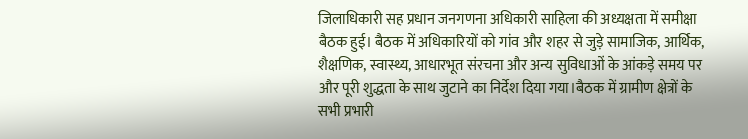जिलाधिकारी सह प्रधान जनगणना अधिकारी साहिला की अध्यक्षता में समीक्षा बैठक हुई। बैठक में अधिकारियों को गांव और शहर से जुड़े सामाजिक, आर्थिक, शैक्षणिक, स्वास्थ्य, आधारभूत संरचना और अन्य सुविधाओं के आंकड़े समय पर और पूरी शुद्धता के साथ जुटाने का निर्देश दिया गया।बैठक में ग्रामीण क्षेत्रों के सभी प्रभारी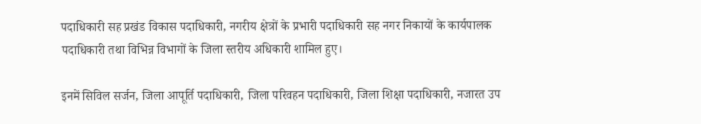पदाधिकारी सह प्रखंड विकास पदाधिकारी, नगरीय क्षेत्रों के प्रभारी पदाधिकारी सह नगर निकायों के कार्यपालक पदाधिकारी तथा विभिन्न विभागों के जिला स्तरीय अधिकारी शामिल हुए।

इनमें सिविल सर्जन, जिला आपूर्ति पदाधिकारी, जिला परिवहन पदाधिकारी, जिला शिक्षा पदाधिकारी, नजारत उप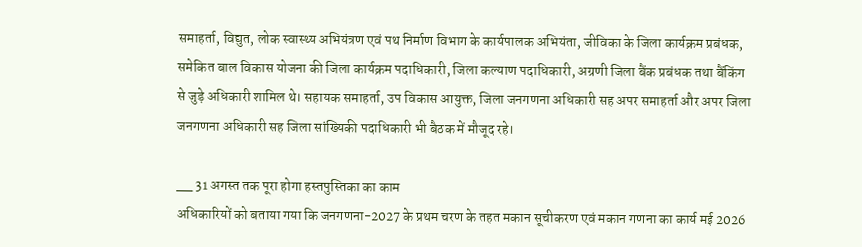समाहर्ता, विद्युत, लोक स्वास्थ्य अभियंत्रण एवं पथ निर्माण विभाग के कार्यपालक अभियंता, जीविका के जिला कार्यक्रम प्रबंधक, समेकित बाल विकास योजना की जिला कार्यक्रम पदाधिकारी, जिला कल्याण पदाधिकारी, अग्रणी जिला बैंक प्रबंधक तथा बैंकिंग से जुड़े अधिकारी शामिल थे। सहायक समाहर्ता, उप विकास आयुक्त, जिला जनगणना अधिकारी सह अपर समाहर्ता और अपर जिला जनगणना अधिकारी सह जिला सांख्यिकी पदाधिकारी भी बैठक में मौजूद रहे।

__ 31 अगस्त तक पूरा होगा हस्तपुस्तिका का काम
अधिकारियों को बताया गया कि जनगणना-2027 के प्रथम चरण के तहत मकान सूचीकरण एवं मकान गणना का कार्य मई 2026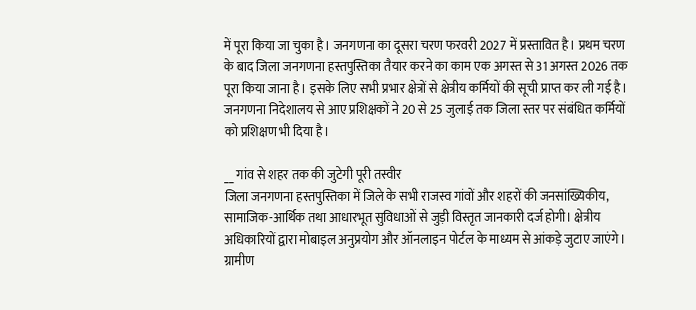में पूरा किया जा चुका है। जनगणना का दूसरा चरण फरवरी 2027 में प्रस्तावित है। प्रथम चरण के बाद जिला जनगणना हस्तपुस्तिका तैयार करने का काम एक अगस्त से 31 अगस्त 2026 तक पूरा किया जाना है। इसके लिए सभी प्रभार क्षेत्रों से क्षेत्रीय कर्मियों की सूची प्राप्त कर ली गई है। जनगणना निदेशालय से आए प्रशिक्षकों ने 20 से 25 जुलाई तक जिला स्तर पर संबंधित कर्मियों को प्रशिक्षण भी दिया है।

__ गांव से शहर तक की जुटेगी पूरी तस्वीर
जिला जनगणना हस्तपुस्तिका में जिले के सभी राजस्व गांवों और शहरों की जनसांख्यिकीय, सामाजिक-आर्थिक तथा आधारभूत सुविधाओं से जुड़ी विस्तृत जानकारी दर्ज होगी। क्षेत्रीय अधिकारियों द्वारा मोबाइल अनुप्रयोग और ऑनलाइन पोर्टल के माध्यम से आंकड़े जुटाए जाएंगे। ग्रामीण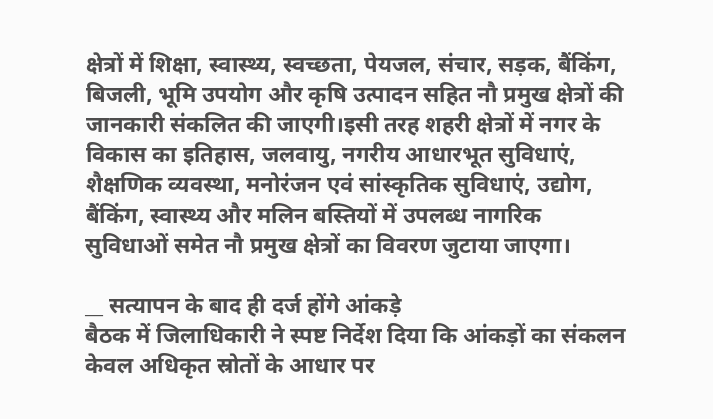क्षेत्रों में शिक्षा, स्वास्थ्य, स्वच्छता, पेयजल, संचार, सड़क, बैंकिंग, बिजली, भूमि उपयोग और कृषि उत्पादन सहित नौ प्रमुख क्षेत्रों की जानकारी संकलित की जाएगी।इसी तरह शहरी क्षेत्रों में नगर के विकास का इतिहास, जलवायु, नगरीय आधारभूत सुविधाएं, शैक्षणिक व्यवस्था, मनोरंजन एवं सांस्कृतिक सुविधाएं, उद्योग, बैंकिंग, स्वास्थ्य और मलिन बस्तियों में उपलब्ध नागरिक सुविधाओं समेत नौ प्रमुख क्षेत्रों का विवरण जुटाया जाएगा।

__ सत्यापन के बाद ही दर्ज होंगे आंकड़े
बैठक में जिलाधिकारी ने स्पष्ट निर्देश दिया कि आंकड़ों का संकलन केवल अधिकृत स्रोतों के आधार पर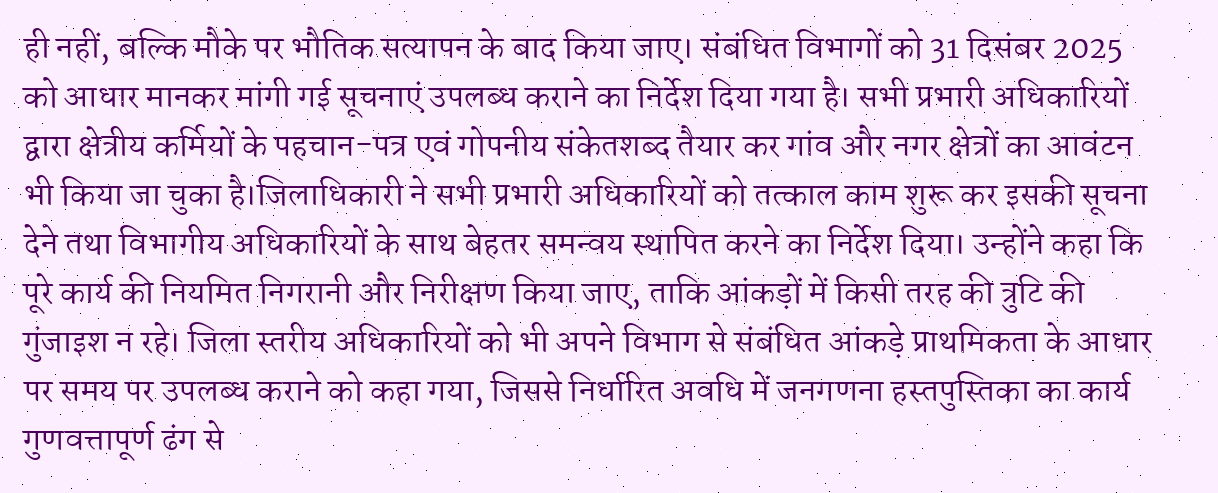ही नहीं, बल्कि मौके पर भौतिक सत्यापन के बाद किया जाए। संबंधित विभागों को 31 दिसंबर 2025 को आधार मानकर मांगी गई सूचनाएं उपलब्ध कराने का निर्देश दिया गया है। सभी प्रभारी अधिकारियों द्वारा क्षेत्रीय कर्मियों के पहचान-पत्र एवं गोपनीय संकेतशब्द तैयार कर गांव और नगर क्षेत्रों का आवंटन भी किया जा चुका है।जिलाधिकारी ने सभी प्रभारी अधिकारियों को तत्काल काम शुरू कर इसकी सूचना देने तथा विभागीय अधिकारियों के साथ बेहतर समन्वय स्थापित करने का निर्देश दिया। उन्होंने कहा कि पूरे कार्य की नियमित निगरानी और निरीक्षण किया जाए, ताकि आंकड़ों में किसी तरह की त्रुटि की गुंजाइश न रहे। जिला स्तरीय अधिकारियों को भी अपने विभाग से संबंधित आंकड़े प्राथमिकता के आधार पर समय पर उपलब्ध कराने को कहा गया, जिससे निर्धारित अवधि में जनगणना हस्तपुस्तिका का कार्य गुणवत्तापूर्ण ढंग से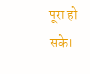पूरा हो सके।